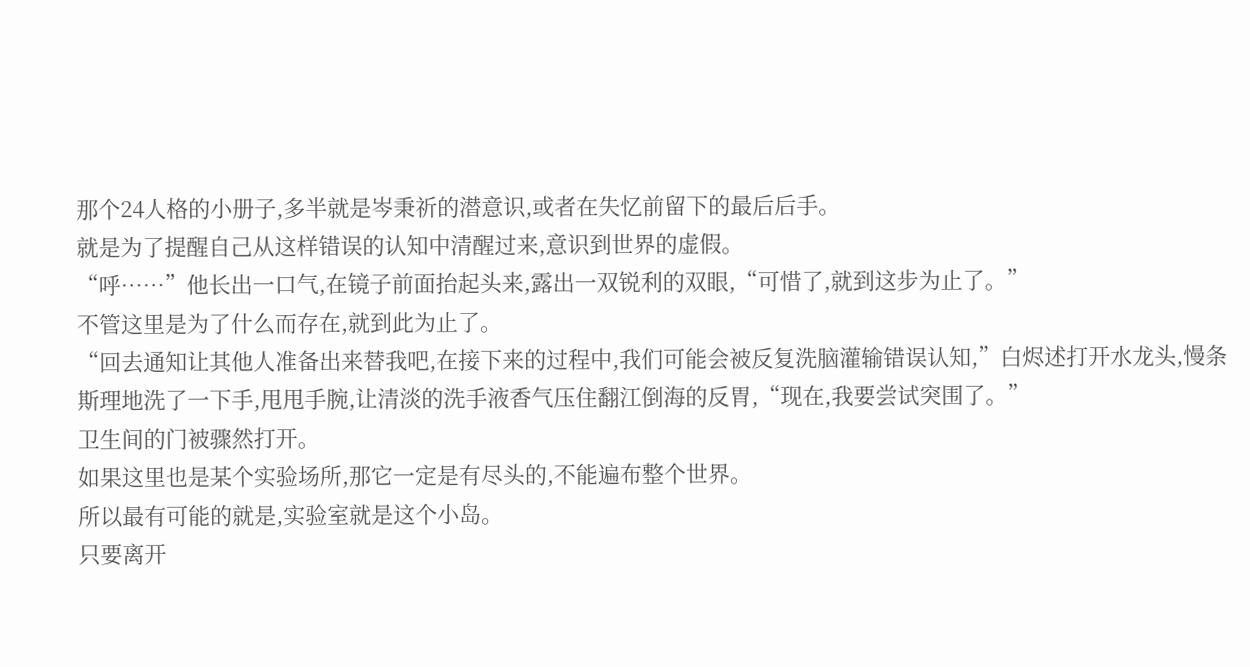那个24人格的小册子,多半就是岑秉祈的潜意识,或者在失忆前留下的最后后手。
就是为了提醒自己从这样错误的认知中清醒过来,意识到世界的虚假。
“呼……”他长出一口气,在镜子前面抬起头来,露出一双锐利的双眼,“可惜了,就到这步为止了。”
不管这里是为了什么而存在,就到此为止了。
“回去通知让其他人准备出来替我吧,在接下来的过程中,我们可能会被反复洗脑灌输错误认知,”白烬述打开水龙头,慢条斯理地洗了一下手,甩甩手腕,让清淡的洗手液香气压住翻江倒海的反胃,“现在,我要尝试突围了。”
卫生间的门被骤然打开。
如果这里也是某个实验场所,那它一定是有尽头的,不能遍布整个世界。
所以最有可能的就是,实验室就是这个小岛。
只要离开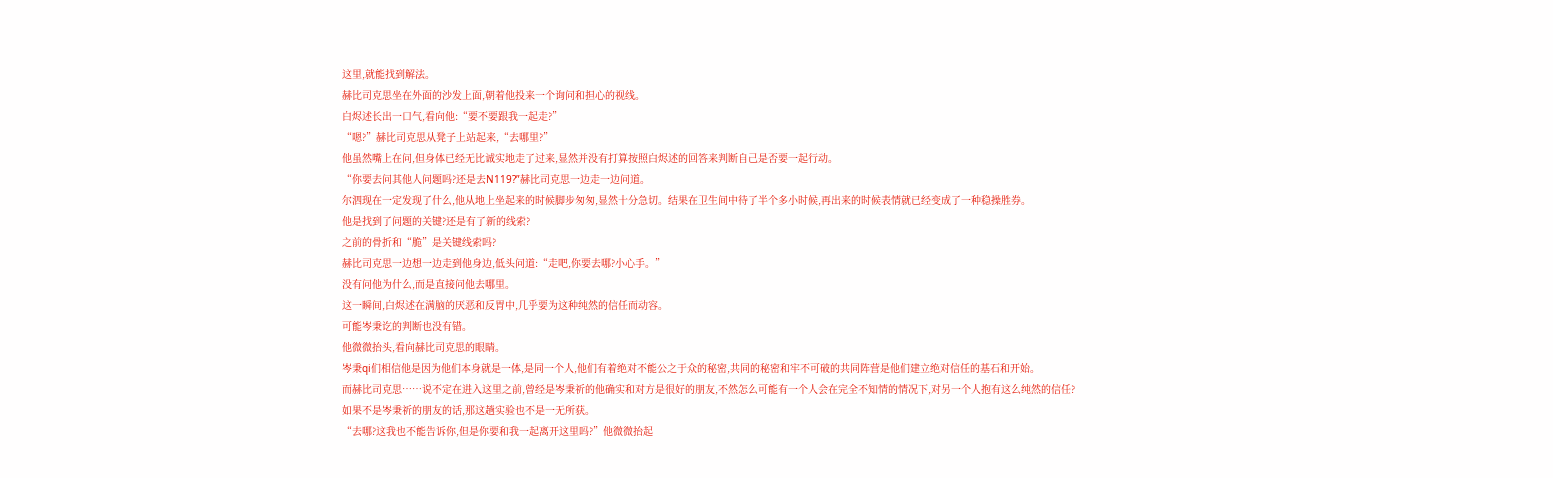这里,就能找到解法。
赫比司克思坐在外面的沙发上面,朝着他投来一个询问和担心的视线。
白烬述长出一口气,看向他:“要不要跟我一起走?”
“嗯?”赫比司克思从凳子上站起来,“去哪里?”
他虽然嘴上在问,但身体已经无比诚实地走了过来,显然并没有打算按照白烬述的回答来判断自己是否要一起行动。
“你要去问其他人问题吗?还是去N119?”赫比司克思一边走一边问道。
尔泗现在一定发现了什么,他从地上坐起来的时候脚步匆匆,显然十分急切。结果在卫生间中待了半个多小时候,再出来的时候表情就已经变成了一种稳操胜券。
他是找到了问题的关键?还是有了新的线索?
之前的骨折和“脆”是关键线索吗?
赫比司克思一边想一边走到他身边,低头问道:“走吧,你要去哪?小心手。”
没有问他为什么,而是直接问他去哪里。
这一瞬间,白烬述在满脑的厌恶和反胃中,几乎要为这种纯然的信任而动容。
可能岑秉讫的判断也没有错。
他微微抬头,看向赫比司克思的眼睛。
岑秉qi们相信他是因为他们本身就是一体,是同一个人,他们有着绝对不能公之于众的秘密,共同的秘密和牢不可破的共同阵营是他们建立绝对信任的基石和开始。
而赫比司克思……说不定在进入这里之前,曾经是岑秉祈的他确实和对方是很好的朋友,不然怎么可能有一个人会在完全不知情的情况下,对另一个人抱有这么纯然的信任?
如果不是岑秉祈的朋友的话,那这趟实验也不是一无所获。
“去哪?这我也不能告诉你,但是你要和我一起离开这里吗?”他微微抬起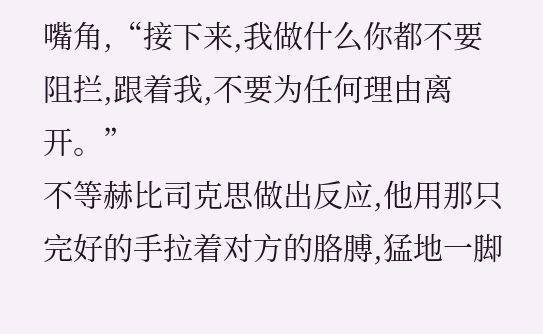嘴角,“接下来,我做什么你都不要阻拦,跟着我,不要为任何理由离开。”
不等赫比司克思做出反应,他用那只完好的手拉着对方的胳膊,猛地一脚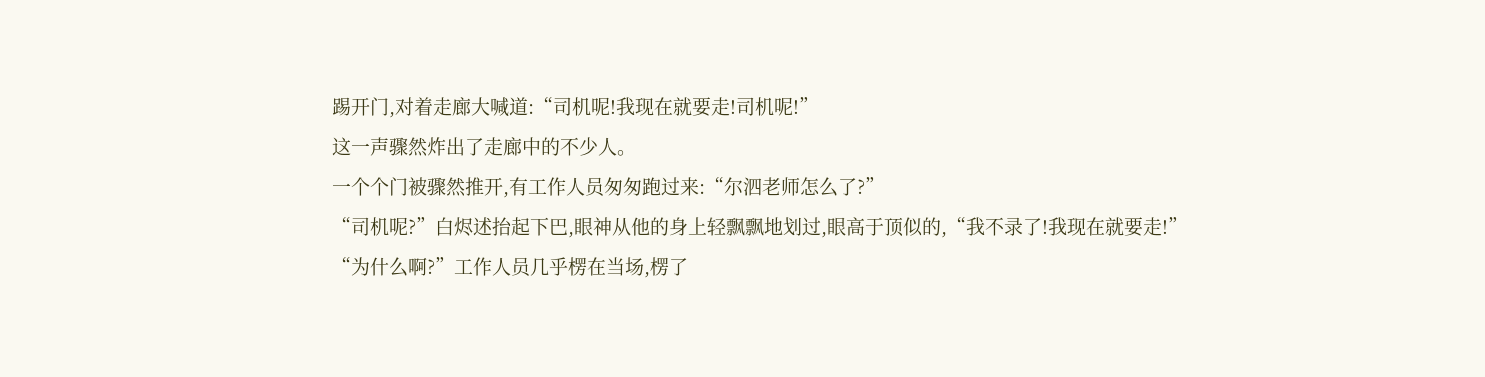踢开门,对着走廊大喊道:“司机呢!我现在就要走!司机呢!”
这一声骤然炸出了走廊中的不少人。
一个个门被骤然推开,有工作人员匆匆跑过来:“尔泗老师怎么了?”
“司机呢?”白烬述抬起下巴,眼神从他的身上轻飘飘地划过,眼高于顶似的,“我不录了!我现在就要走!”
“为什么啊?”工作人员几乎楞在当场,楞了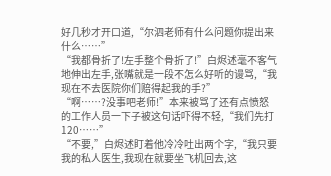好几秒才开口道,“尔泗老师有什么问题你提出来什么……”
“我都骨折了!左手整个骨折了!”白烬述毫不客气地伸出左手,张嘴就是一段不怎么好听的谩骂,“我现在不去医院你们赔得起我的手?”
“啊……?没事吧老师!”本来被骂了还有点愤怒的工作人员一下子被这句话吓得不轻,“我们先打120……”
“不要,”白烬述盯着他冷冷吐出两个字,“我只要我的私人医生,我现在就要坐飞机回去,这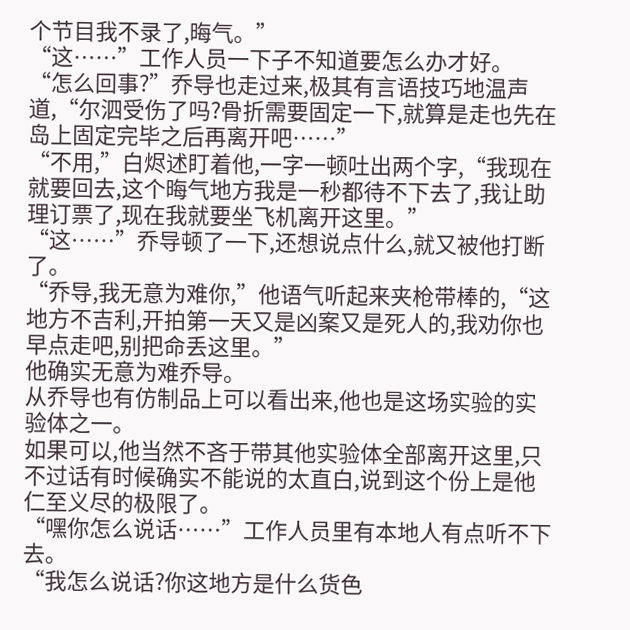个节目我不录了,晦气。”
“这……”工作人员一下子不知道要怎么办才好。
“怎么回事?”乔导也走过来,极其有言语技巧地温声道,“尔泗受伤了吗?骨折需要固定一下,就算是走也先在岛上固定完毕之后再离开吧……”
“不用,”白烬述盯着他,一字一顿吐出两个字,“我现在就要回去,这个晦气地方我是一秒都待不下去了,我让助理订票了,现在我就要坐飞机离开这里。”
“这……”乔导顿了一下,还想说点什么,就又被他打断了。
“乔导,我无意为难你,”他语气听起来夹枪带棒的,“这地方不吉利,开拍第一天又是凶案又是死人的,我劝你也早点走吧,别把命丢这里。”
他确实无意为难乔导。
从乔导也有仿制品上可以看出来,他也是这场实验的实验体之一。
如果可以,他当然不吝于带其他实验体全部离开这里,只不过话有时候确实不能说的太直白,说到这个份上是他仁至义尽的极限了。
“嘿你怎么说话……”工作人员里有本地人有点听不下去。
“我怎么说话?你这地方是什么货色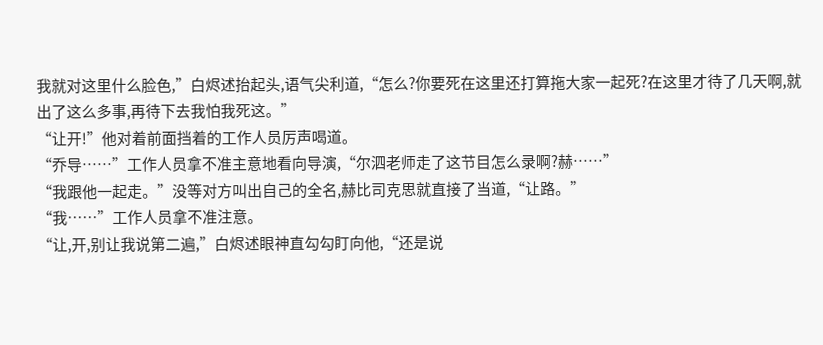我就对这里什么脸色,”白烬述抬起头,语气尖利道,“怎么?你要死在这里还打算拖大家一起死?在这里才待了几天啊,就出了这么多事,再待下去我怕我死这。”
“让开!”他对着前面挡着的工作人员厉声喝道。
“乔导……”工作人员拿不准主意地看向导演,“尔泗老师走了这节目怎么录啊?赫……”
“我跟他一起走。”没等对方叫出自己的全名,赫比司克思就直接了当道,“让路。”
“我……”工作人员拿不准注意。
“让,开,别让我说第二遍,”白烬述眼神直勾勾盯向他,“还是说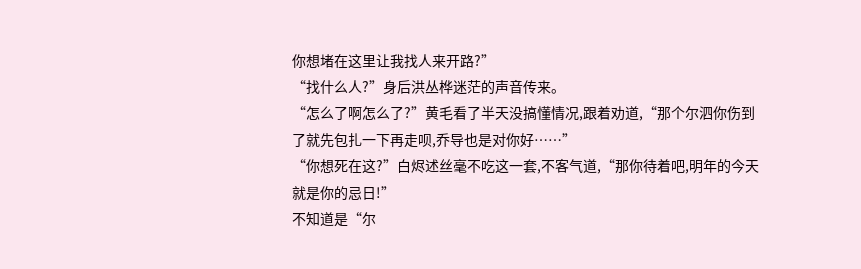你想堵在这里让我找人来开路?”
“找什么人?”身后洪丛桦迷茫的声音传来。
“怎么了啊怎么了?”黄毛看了半天没搞懂情况,跟着劝道,“那个尔泗你伤到了就先包扎一下再走呗,乔导也是对你好……”
“你想死在这?”白烬述丝毫不吃这一套,不客气道,“那你待着吧,明年的今天就是你的忌日!”
不知道是“尔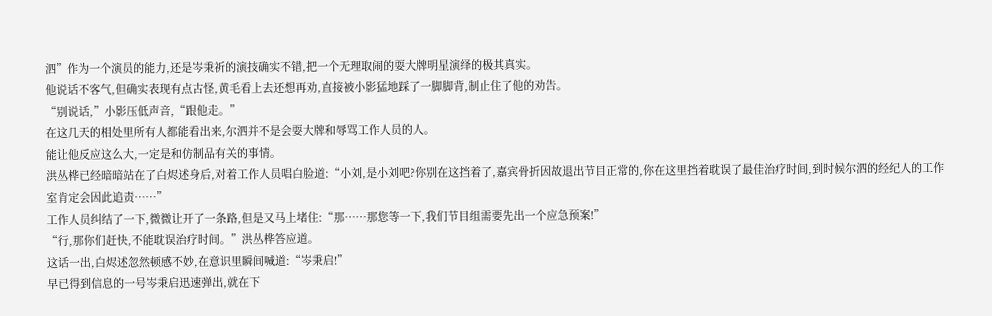泗”作为一个演员的能力,还是岑秉祈的演技确实不错,把一个无理取闹的耍大牌明星演绎的极其真实。
他说话不客气,但确实表现有点古怪,黄毛看上去还想再劝,直接被小影猛地踩了一脚脚背,制止住了他的劝告。
“别说话,”小影压低声音,“跟他走。”
在这几天的相处里所有人都能看出来,尔泗并不是会耍大牌和辱骂工作人员的人。
能让他反应这么大,一定是和仿制品有关的事情。
洪丛桦已经暗暗站在了白烬述身后,对着工作人员唱白脸道:“小刘,是小刘吧?你别在这挡着了,嘉宾骨折因故退出节目正常的,你在这里挡着耽误了最佳治疗时间,到时候尔泗的经纪人的工作室肯定会因此追责……”
工作人员纠结了一下,微微让开了一条路,但是又马上堵住:“那……那您等一下,我们节目组需要先出一个应急预案!”
“行,那你们赶快,不能耽误治疗时间。”洪丛桦答应道。
这话一出,白烬述忽然顿感不妙,在意识里瞬间喊道:“岑秉启!”
早已得到信息的一号岑秉启迅速弹出,就在下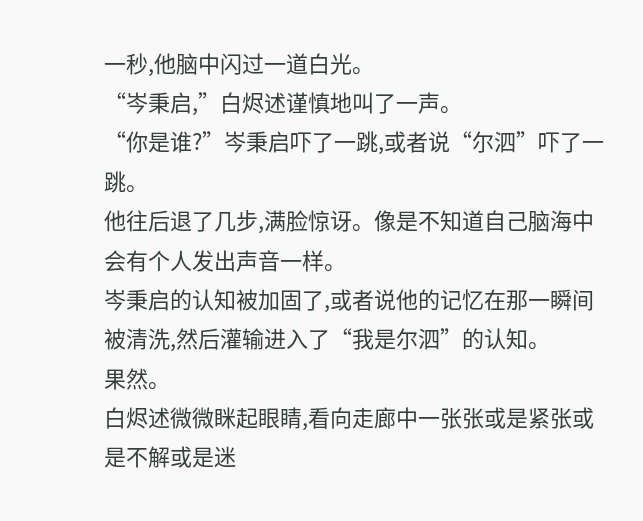一秒,他脑中闪过一道白光。
“岑秉启,”白烬述谨慎地叫了一声。
“你是谁?”岑秉启吓了一跳,或者说“尔泗”吓了一跳。
他往后退了几步,满脸惊讶。像是不知道自己脑海中会有个人发出声音一样。
岑秉启的认知被加固了,或者说他的记忆在那一瞬间被清洗,然后灌输进入了“我是尔泗”的认知。
果然。
白烬述微微眯起眼睛,看向走廊中一张张或是紧张或是不解或是迷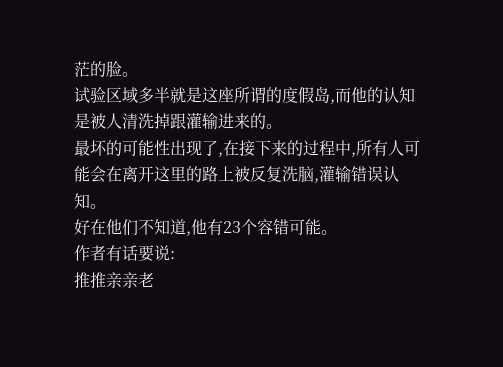茫的脸。
试验区域多半就是这座所谓的度假岛,而他的认知是被人清洗掉跟灌输进来的。
最坏的可能性出现了,在接下来的过程中,所有人可能会在离开这里的路上被反复洗脑,灌输错误认知。
好在他们不知道,他有23个容错可能。
作者有话要说:
推推亲亲老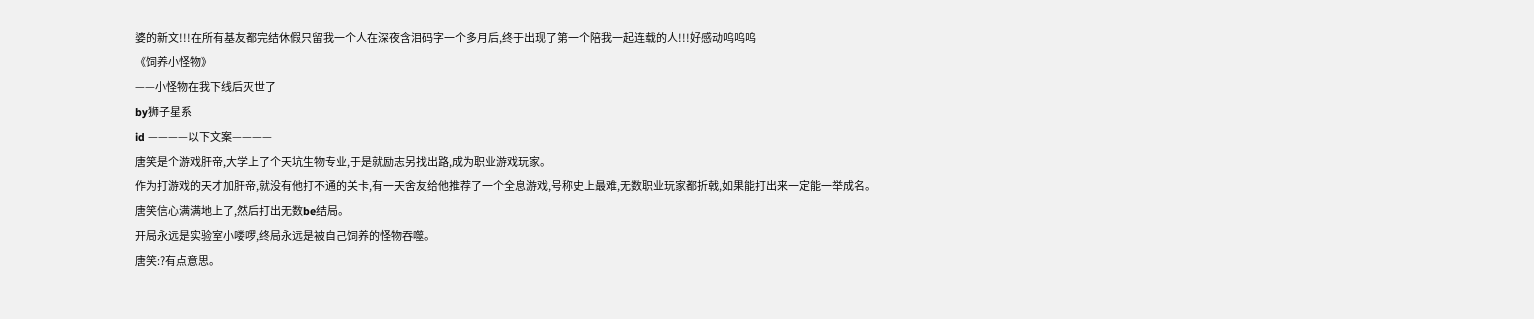婆的新文!!!在所有基友都完结休假只留我一个人在深夜含泪码字一个多月后,终于出现了第一个陪我一起连载的人!!!好感动呜呜呜
《饲养小怪物》
——小怪物在我下线后灭世了
by狮子星系
id ————以下文案————
唐笑是个游戏肝帝,大学上了个天坑生物专业,于是就励志另找出路,成为职业游戏玩家。
作为打游戏的天才加肝帝,就没有他打不通的关卡,有一天舍友给他推荐了一个全息游戏,号称史上最难,无数职业玩家都折戟,如果能打出来一定能一举成名。
唐笑信心满满地上了,然后打出无数be结局。
开局永远是实验室小喽啰,终局永远是被自己饲养的怪物吞噬。
唐笑:?有点意思。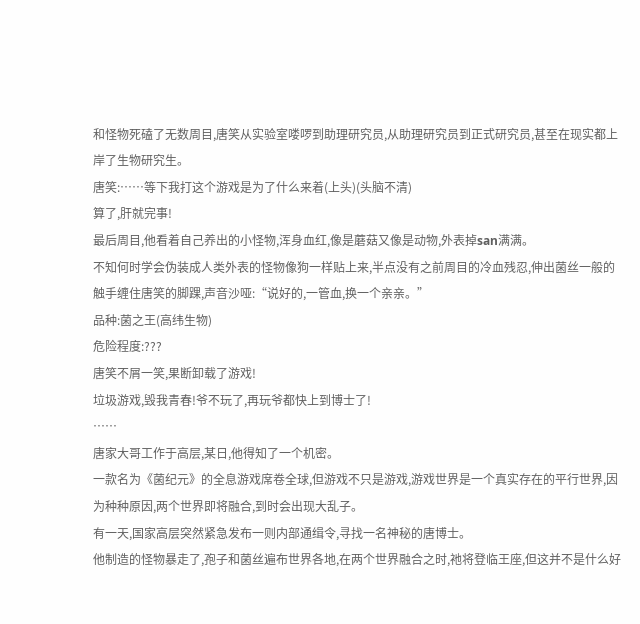和怪物死磕了无数周目,唐笑从实验室喽啰到助理研究员,从助理研究员到正式研究员,甚至在现实都上岸了生物研究生。
唐笑:……等下我打这个游戏是为了什么来着(上头)(头脑不清)
算了,肝就完事!
最后周目,他看着自己养出的小怪物,浑身血红,像是蘑菇又像是动物,外表掉san满满。
不知何时学会伪装成人类外表的怪物像狗一样贴上来,半点没有之前周目的冷血残忍,伸出菌丝一般的触手缠住唐笑的脚踝,声音沙哑:“说好的,一管血,换一个亲亲。”
品种:菌之王(高纬生物)
危险程度:???
唐笑不屑一笑,果断卸载了游戏!
垃圾游戏,毁我青春!爷不玩了,再玩爷都快上到博士了!
……
唐家大哥工作于高层,某日,他得知了一个机密。
一款名为《菌纪元》的全息游戏席卷全球,但游戏不只是游戏,游戏世界是一个真实存在的平行世界,因为种种原因,两个世界即将融合,到时会出现大乱子。
有一天,国家高层突然紧急发布一则内部通缉令,寻找一名神秘的唐博士。
他制造的怪物暴走了,孢子和菌丝遍布世界各地,在两个世界融合之时,祂将登临王座,但这并不是什么好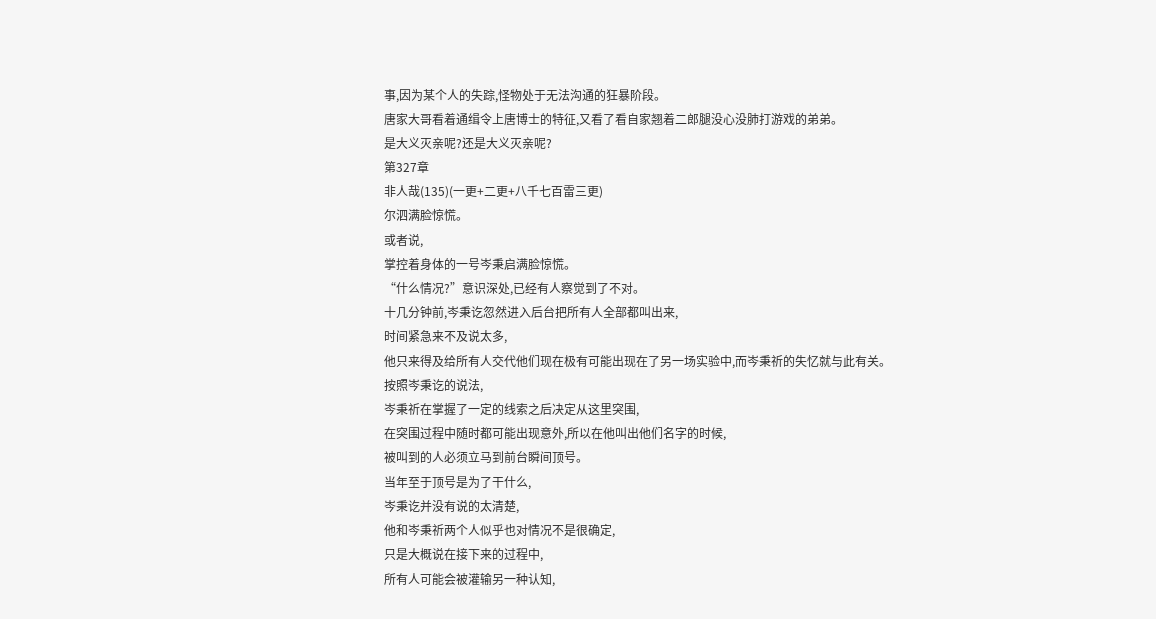事,因为某个人的失踪,怪物处于无法沟通的狂暴阶段。
唐家大哥看着通缉令上唐博士的特征,又看了看自家翘着二郎腿没心没肺打游戏的弟弟。
是大义灭亲呢?还是大义灭亲呢?
第327章
非人哉(135)(一更+二更+八千七百雷三更)
尔泗满脸惊慌。
或者说,
掌控着身体的一号岑秉启满脸惊慌。
“什么情况?”意识深处,已经有人察觉到了不对。
十几分钟前,岑秉讫忽然进入后台把所有人全部都叫出来,
时间紧急来不及说太多,
他只来得及给所有人交代他们现在极有可能出现在了另一场实验中,而岑秉祈的失忆就与此有关。
按照岑秉讫的说法,
岑秉祈在掌握了一定的线索之后决定从这里突围,
在突围过程中随时都可能出现意外,所以在他叫出他们名字的时候,
被叫到的人必须立马到前台瞬间顶号。
当年至于顶号是为了干什么,
岑秉讫并没有说的太清楚,
他和岑秉祈两个人似乎也对情况不是很确定,
只是大概说在接下来的过程中,
所有人可能会被灌输另一种认知,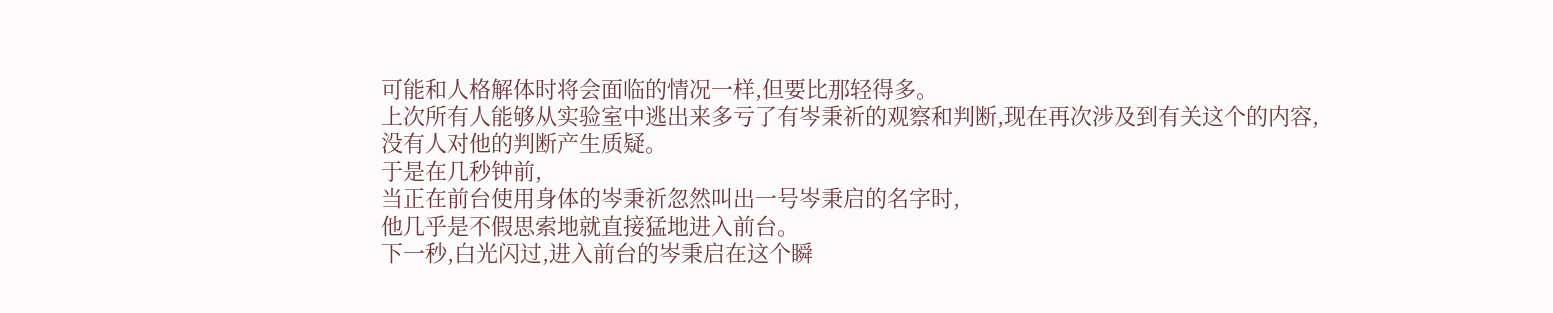可能和人格解体时将会面临的情况一样,但要比那轻得多。
上次所有人能够从实验室中逃出来多亏了有岑秉祈的观察和判断,现在再次涉及到有关这个的内容,
没有人对他的判断产生质疑。
于是在几秒钟前,
当正在前台使用身体的岑秉祈忽然叫出一号岑秉启的名字时,
他几乎是不假思索地就直接猛地进入前台。
下一秒,白光闪过,进入前台的岑秉启在这个瞬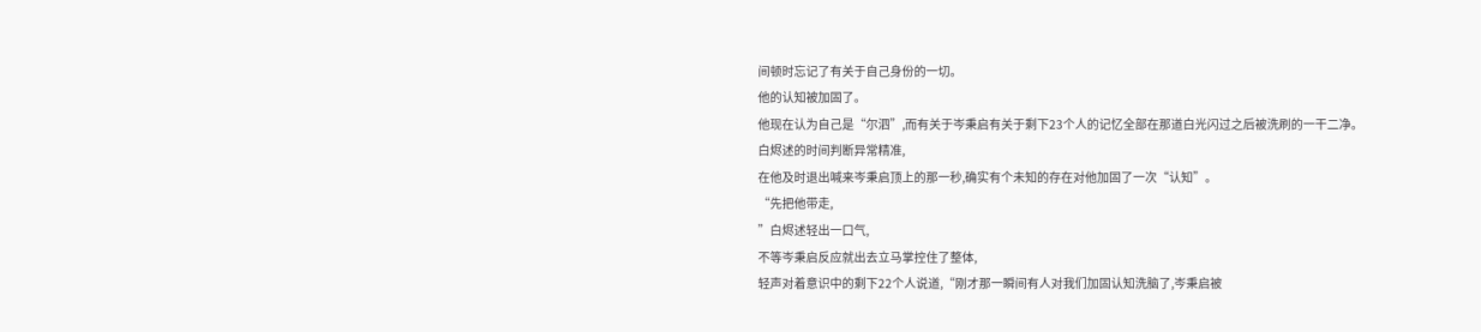间顿时忘记了有关于自己身份的一切。
他的认知被加固了。
他现在认为自己是“尔泗”,而有关于岑秉启有关于剩下23个人的记忆全部在那道白光闪过之后被洗刷的一干二净。
白烬述的时间判断异常精准,
在他及时退出喊来岑秉启顶上的那一秒,确实有个未知的存在对他加固了一次“认知”。
“先把他带走,
”白烬述轻出一口气,
不等岑秉启反应就出去立马掌控住了整体,
轻声对着意识中的剩下22个人说道,“刚才那一瞬间有人对我们加固认知洗脑了,岑秉启被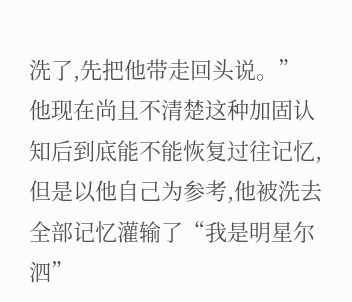洗了,先把他带走回头说。”
他现在尚且不清楚这种加固认知后到底能不能恢复过往记忆,但是以他自己为参考,他被洗去全部记忆灌输了“我是明星尔泗”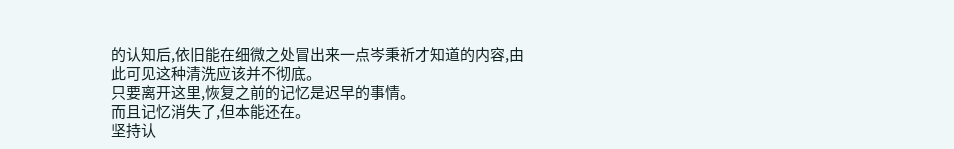的认知后,依旧能在细微之处冒出来一点岑秉祈才知道的内容,由此可见这种清洗应该并不彻底。
只要离开这里,恢复之前的记忆是迟早的事情。
而且记忆消失了,但本能还在。
坚持认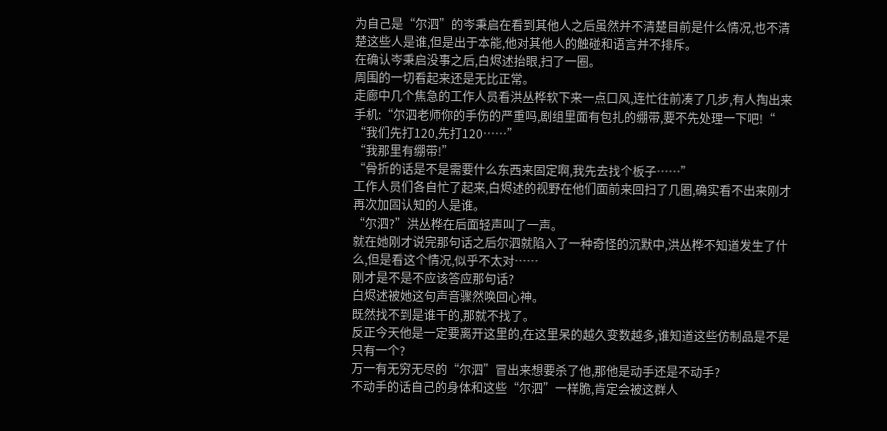为自己是“尔泗”的岑秉启在看到其他人之后虽然并不清楚目前是什么情况,也不清楚这些人是谁,但是出于本能,他对其他人的触碰和语言并不排斥。
在确认岑秉启没事之后,白烬述抬眼,扫了一圈。
周围的一切看起来还是无比正常。
走廊中几个焦急的工作人员看洪丛桦软下来一点口风,连忙往前凑了几步,有人掏出来手机:“尔泗老师你的手伤的严重吗,剧组里面有包扎的绷带,要不先处理一下吧!“
“我们先打120,先打120……”
“我那里有绷带!”
“骨折的话是不是需要什么东西来固定啊,我先去找个板子……”
工作人员们各自忙了起来,白烬述的视野在他们面前来回扫了几圈,确实看不出来刚才再次加固认知的人是谁。
“尔泗?”洪丛桦在后面轻声叫了一声。
就在她刚才说完那句话之后尔泗就陷入了一种奇怪的沉默中,洪丛桦不知道发生了什么,但是看这个情况,似乎不太对……
刚才是不是不应该答应那句话?
白烬述被她这句声音骤然唤回心神。
既然找不到是谁干的,那就不找了。
反正今天他是一定要离开这里的,在这里呆的越久变数越多,谁知道这些仿制品是不是只有一个?
万一有无穷无尽的“尔泗”冒出来想要杀了他,那他是动手还是不动手?
不动手的话自己的身体和这些“尔泗”一样脆,肯定会被这群人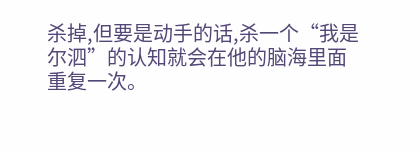杀掉,但要是动手的话,杀一个“我是尔泗”的认知就会在他的脑海里面重复一次。